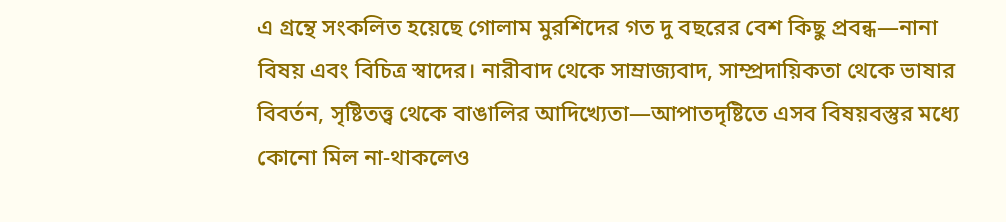এ গ্রন্থে সংকলিত হয়েছে গোলাম মুরশিদের গত দু বছরের বেশ কিছু প্রবন্ধ—নানা বিষয় এবং বিচিত্র স্বাদের। নারীবাদ থেকে সাম্রাজ্যবাদ, সাম্প্রদায়িকতা থেকে ভাষার বিবর্তন, সৃষ্টিতত্ত্ব থেকে বাঙালির আদিখ্যেতা—আপাতদৃষ্টিতে এসব বিষয়বস্তুর মধ্যে কোনো মিল না-থাকলেও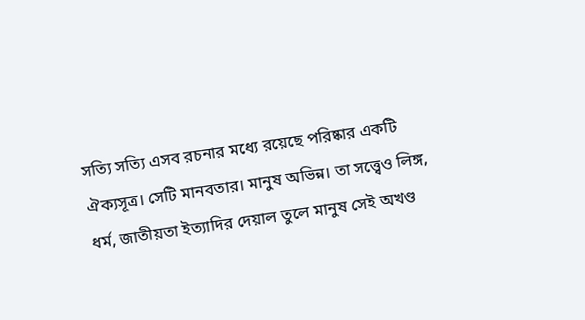সত্যি সত্যি এসব রচনার মধ্যে রয়েছে পরিষ্কার একটি ঐক্যসূত্র। সেটি মানবতার। মানুষ অভিন্ন। তা সত্ত্বেও লিঙ্গ, ধর্ম, জাতীয়তা ইত্যাদির দেয়াল তুলে মানুষ সেই অখণ্ড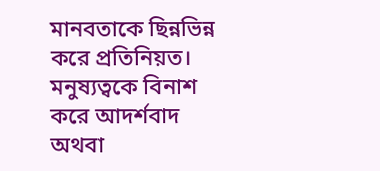মানবতাকে ছিন্নভিন্ন করে প্রতিনিয়ত। মনুষ্যত্বকে বিনাশ করে আদর্শবাদ অথবা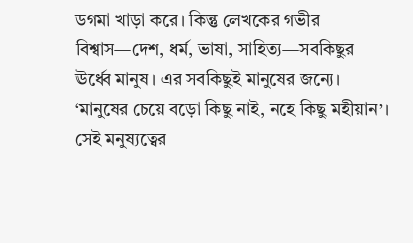ডগমা খাড়া করে। কিন্তু লেখকের গভীর বিশ্বাস—দেশ, ধর্ম, ভাষা, সাহিত্য—সবকিছুর ঊর্ধ্বে মানুষ। এর সবকিছুই মানুষের জন্যে। ‘মানুষের চেয়ে বড়ো কিছু নাই, নহে কিছু মহীয়ান’। সেই মনুষ্যত্বের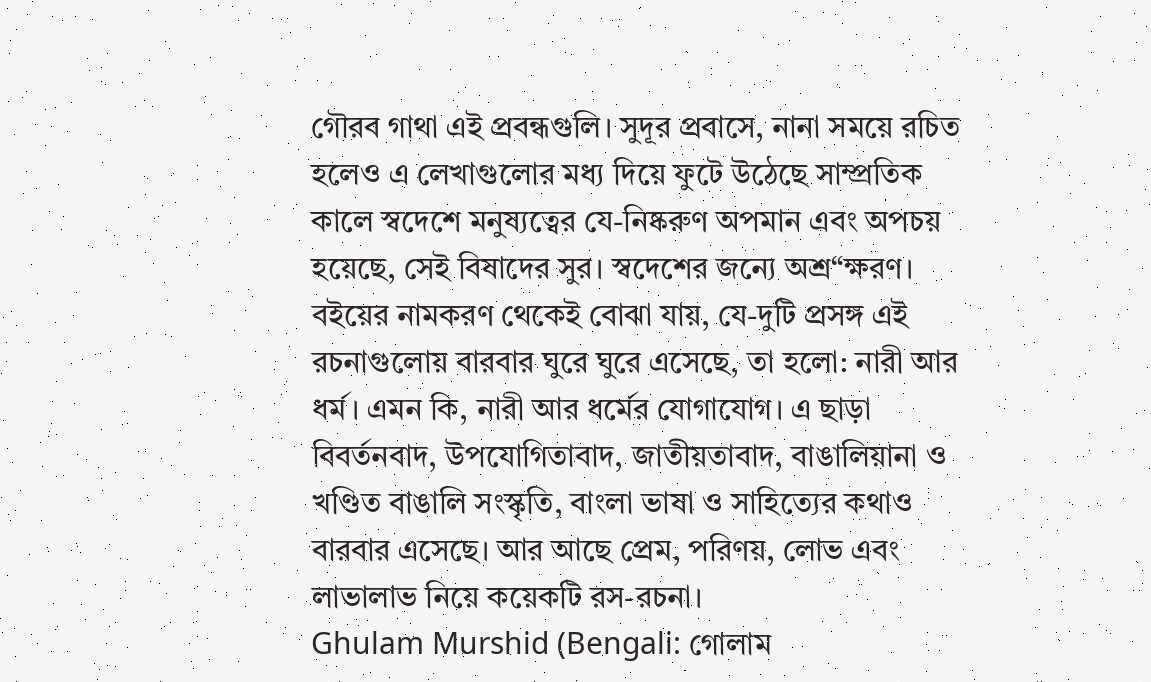গৌরব গাথা এই প্রবন্ধগুলি। সুদূর প্রবাসে, নানা সময়ে রচিত হলেও এ লেখাগুলোর মধ্য দিয়ে ফুটে উঠেছে সাম্প্রতিক কালে স্বদেশে মনুষ্যত্বের যে-নিষ্করুণ অপমান এবং অপচয় হয়েছে, সেই বিষাদের সুর। স্বদেশের জন্যে অশ্র“ক্ষরণ। বইয়ের নামকরণ থেকেই বোঝা যায়, যে-দুটি প্রসঙ্গ এই রচনাগুলোয় বারবার ঘুরে ঘুরে এসেছে, তা হলো: নারী আর ধর্ম। এমন কি, নারী আর ধর্মের যোগাযোগ। এ ছাড়া বিবর্তনবাদ, উপযোগিতাবাদ, জাতীয়তাবাদ, বাঙালিয়ানা ও খণ্ডিত বাঙালি সংস্কৃতি, বাংলা ভাষা ও সাহিত্যের কথাও বারবার এসেছে। আর আছে প্রেম, পরিণয়, লোভ এবং লাভালাভ নিয়ে কয়েকটি রস-রচনা।
Ghulam Murshid (Bengali: গোলাম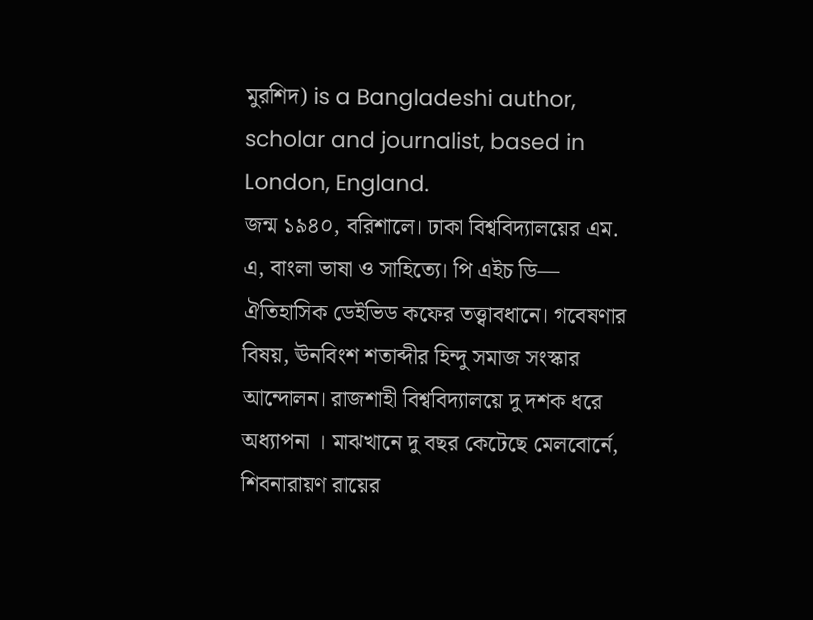মুরশিদ) is a Bangladeshi author, scholar and journalist, based in London, England.
জন্ম ১৯৪০, বরিশালে। ঢাকা বিশ্ববিদ্যালয়ের এম. এ, বাংলা ভাষা ও সাহিত্যে। পি এইচ ডি— ঐতিহাসিক ডেইভিড কফের তত্ত্বাবধানে। গবেষণার বিষয়, ঊনবিংশ শতাব্দীর হিন্দু সমাজ সংস্কার আন্দোলন। রাজশাহী বিশ্ববিদ্যালয়ে দু দশক ধরে অধ্যাপনা । মাঝখানে দু বছর কেটেছে মেলবোর্নে, শিবনারায়ণ রায়ের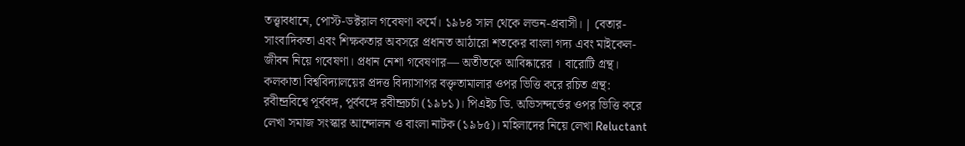তত্ত্বাবধানে, পোস্ট-ডক্টরাল গবেষণা কর্মে। ১৯৮৪ সাল থেকে লন্ডন-প্রবাসী। | বেতার-সাংবাদিকতা এবং শিক্ষকতার অবসরে প্রধানত আঠারো শতকের বাংলা গদ্য এবং মাইকেল-জীবন নিয়ে গবেষণা। প্রধান নেশা গবেষণার— অতীতকে আবিষ্কারের । বারোটি গ্রন্থ। কলকাতা বিশ্ববিদ্যালয়ের প্রদত্ত বিদ্যাসাগর বক্তৃতামালার ওপর ভিত্তি করে রচিত গ্রন্থ: রবীন্দ্রবিশ্বে পূর্ববঙ্গ, পূর্ববঙ্গে রবীন্দ্রচর্চা (১৯৮১)। পিএইচ ডি. অভিসন্দর্ভের ওপর ভিত্তি করে লেখা সমাজ সংস্কার আন্দোলন ও বাংলা নাটক (১৯৮৫)। মহিলাদের নিয়ে লেখা Reluctant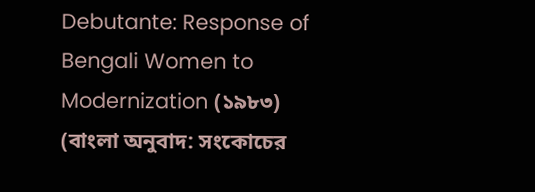Debutante: Response of Bengali Women to Modernization (১৯৮৩) (বাংলা অনুবাদ: সংকোচের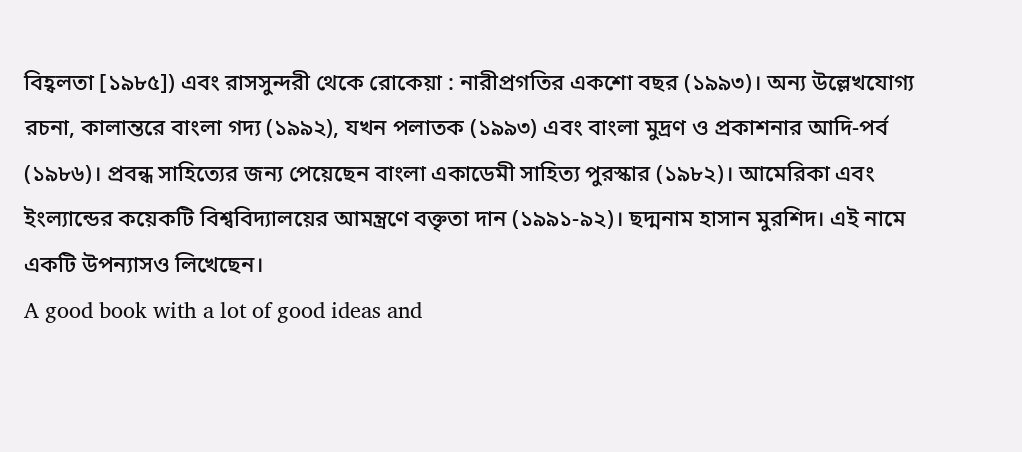বিহ্বলতা [১৯৮৫]) এবং রাসসুন্দরী থেকে রোকেয়া : নারীপ্রগতির একশো বছর (১৯৯৩)। অন্য উল্লেখযোগ্য রচনা, কালান্তরে বাংলা গদ্য (১৯৯২), যখন পলাতক (১৯৯৩) এবং বাংলা মুদ্রণ ও প্রকাশনার আদি-পর্ব (১৯৮৬)। প্রবন্ধ সাহিত্যের জন্য পেয়েছেন বাংলা একাডেমী সাহিত্য পুরস্কার (১৯৮২)। আমেরিকা এবং ইংল্যান্ডের কয়েকটি বিশ্ববিদ্যালয়ের আমন্ত্রণে বক্তৃতা দান (১৯৯১-৯২)। ছদ্মনাম হাসান মুরশিদ। এই নামে একটি উপন্যাসও লিখেছেন।
A good book with a lot of good ideas and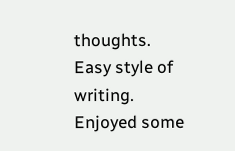thoughts. Easy style of writing. Enjoyed some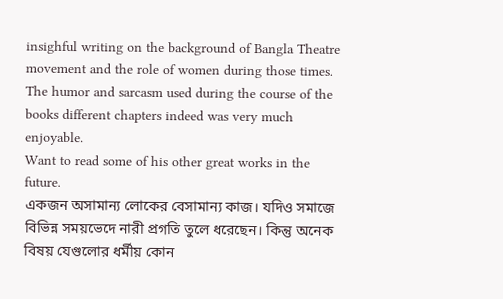insighful writing on the background of Bangla Theatre movement and the role of women during those times. The humor and sarcasm used during the course of the books different chapters indeed was very much enjoyable.
Want to read some of his other great works in the future.
একজন অসামান্য লোকের বেসামান্য কাজ। যদিও সমাজে বিভিন্ন সময়ভেদে নারী প্রগতি তুলে ধরেছেন। কিন্তু অনেক বিষয় যেগুলোর ধর্মীয় কোন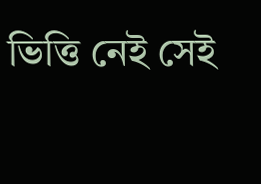ভিত্তি নেই সেই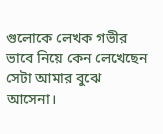গুলোকে লেখক গভীর ভাবে নিয়ে কেন লেখেছেন সেটা আমার বুঝে আসেনা।